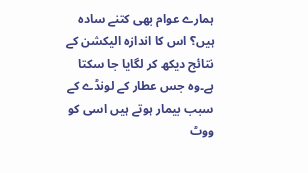ہمارے عوام بھی کتنے سادہ ہیں؟ اس کا اندازہ الیکشن کے نتائج دیکھ کر لگایا جا سکتا ہے۔وہ جس عطار کے لونڈے کے سبب بیمار ہوتے ہیں اسی کو ووٹ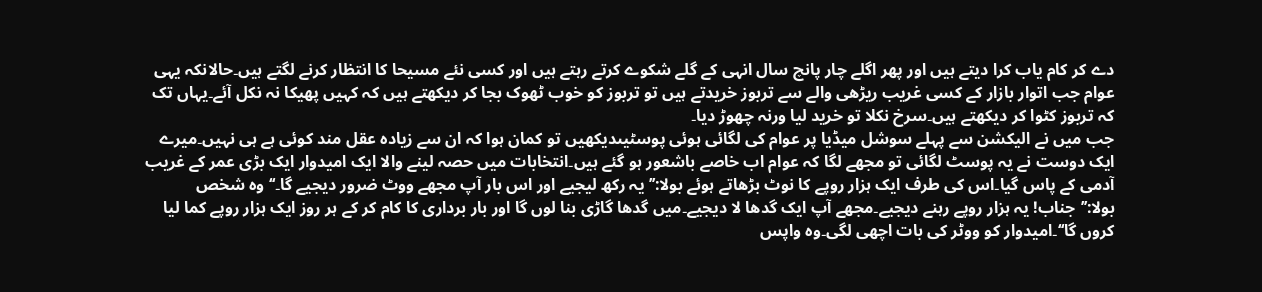دے کر کام یاب کرا دیتے ہیں اور پھر اگلے چار پانچ سال انہی کے گلے شکوے کرتے رہتے ہیں اور کسی نئے مسیحا کا انتظار کرنے لگتے ہیں۔حالانکہ یہی عوام جب اتوار بازار کے کسی غریب ریڑھی والے سے تربوز خریدتے ہیں تو تربوز کو خوب ٹھوک بجا کر دیکھتے ہیں کہ کہیں پھیکا نہ نکل آئے۔یہاں تک کہ تربوز کٹوا کر دیکھتے ہیں۔سرخ نکلا تو خرید لیا ورنہ چھوڑ دیا۔
جب میں نے الیکشن سے پہلے سوشل میڈیا پر عوام کی لگائی ہوئی پوسٹیںدیکھیں تو کمان ہوا کہ ان سے زیادہ عقل مند کوئی ہے ہی نہیں۔میرے ایک دوست نے یہ پوسٹ لگائی تو مجھے لگا کہ عوام اب خاصے باشعور ہو گئے ہیں۔انتخابات میں حصہ لینے والا ایک امیدوار ایک بڑی عمر کے غریب آدمی کے پاس گیا۔اس کی طرف ایک ہزار روپے کا نوٹ بڑھاتے ہوئے بولا:’’یہ رکھ لیجیے اور اس بار آپ مجھے ووٹ ضرور دیجیے گا۔‘‘ وہ شخص بولا:’’جناب! یہ ہزار روپے رہنے دیجیے۔مجھے آپ ایک گدھا لا دیجیے۔میں گدھا گاڑی بنا لوں گا اور بار برداری کا کام کر کے ہر روز ایک ہزار روپے کما لیا کروں گا‘‘۔امیدوار کو ووٹر کی بات اچھی لگی۔وہ واپس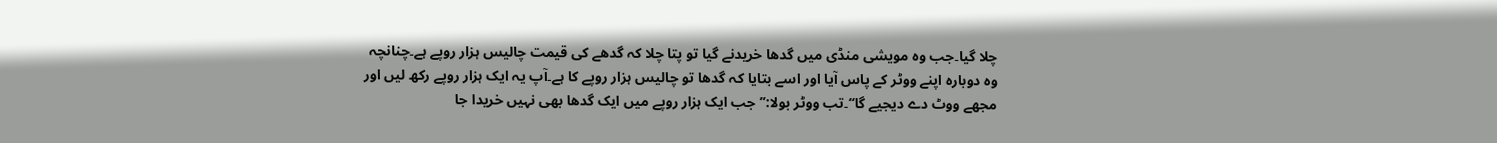چلا گیا۔جب وہ مویشی منڈی میں گدھا خریدنے گیا تو پتا چلا کہ گدھے کی قیمت چالیس ہزار روپے ہے۔چنانچہ وہ دوبارہ اپنے ووٹر کے پاس آیا اور اسے بتایا کہ گدھا تو چالیس ہزار روپے کا ہے۔آپ یہ ایک ہزار روپے رکھ لیں اور مجھے ووٹ دے دیجیے گا‘‘۔تب ووٹر بولا:’’جب ایک ہزار روپے میں ایک گدھا بھی نہیں خریدا جا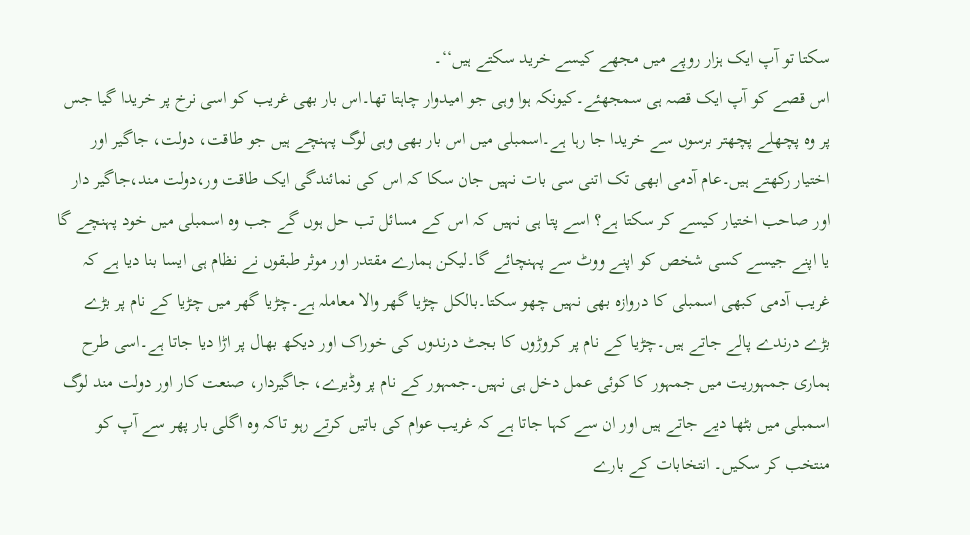سکتا تو آپ ایک ہزار روپے میں مجھے کیسے خرید سکتے ہیں‘‘۔
اس قصے کو آپ ایک قصہ ہی سمجھئے۔کیونکہ ہوا وہی جو امیدوار چاہتا تھا۔اس بار بھی غریب کو اسی نرخ پر خریدا گیا جس پر وہ پچھلے پچھتر برسوں سے خریدا جا رہا ہے۔اسمبلی میں اس بار بھی وہی لوگ پہنچے ہیں جو طاقت، دولت، جاگیر اور اختیار رکھتے ہیں۔عام آدمی ابھی تک اتنی سی بات نہیں جان سکا کہ اس کی نمائندگی ایک طاقت ور،دولت مند،جاگیر دار اور صاحب اختیار کیسے کر سکتا ہے؟ اسے پتا ہی نہیں کہ اس کے مسائل تب حل ہوں گے جب وہ اسمبلی میں خود پہنچے گا یا اپنے جیسے کسی شخص کو اپنے ووٹ سے پہنچائے گا۔لیکن ہمارے مقتدر اور موثر طبقوں نے نظام ہی ایسا بنا دیا ہے کہ غریب آدمی کبھی اسمبلی کا دروازہ بھی نہیں چھو سکتا۔بالکل چڑیا گھر والا معاملہ ہے۔چڑیا گھر میں چڑیا کے نام پر بڑے بڑے درندے پالے جاتے ہیں۔چڑیا کے نام پر کروڑوں کا بجٹ درندوں کی خوراک اور دیکھ بھال پر اڑا دیا جاتا ہے۔اسی طرح ہماری جمہوریت میں جمہور کا کوئی عمل دخل ہی نہیں۔جمہور کے نام پر وڈیرے، جاگیردار، صنعت کار اور دولت مند لوگ اسمبلی میں بٹھا دیے جاتے ہیں اور ان سے کہا جاتا ہے کہ غریب عوام کی باتیں کرتے رہو تاکہ وہ اگلی بار پھر سے آپ کو منتخب کر سکیں۔ انتخابات کے بارے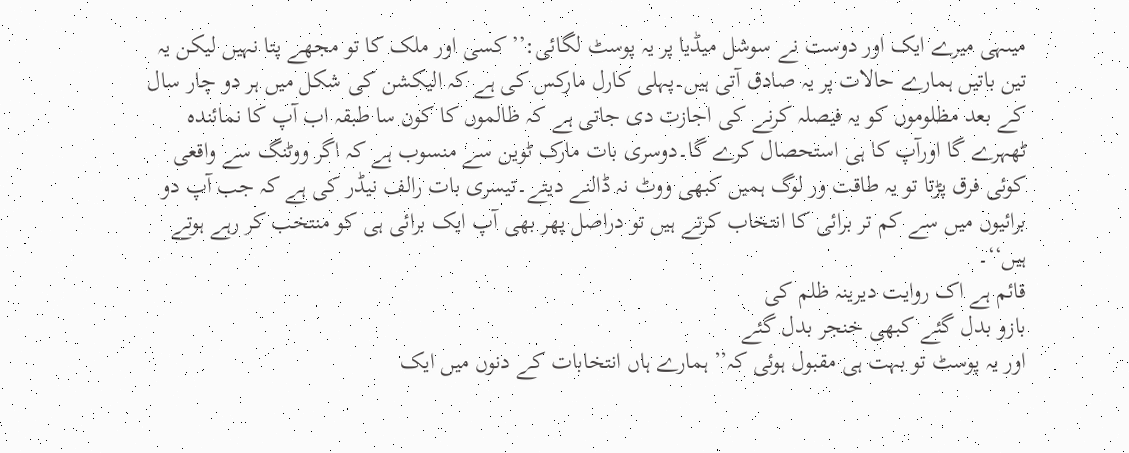میںہی میرے ایک اور دوست نے سوشل میڈیا پر یہ پوسٹ لگائی:’’کسی اور ملک کا تو مجھے پتا نہیں لیکن یہ تین باتیں ہمارے حالات پر یہ صادق آتی ہیں۔پہلی کارل مارکس کی ہے کہ الیکشن کی شکل میں ہر دو چار سال کے بعد مظلوموں کو یہ فیصلہ کرنے کی اجازت دی جاتی ہے کہ ظالموں کا کون سا طبقہ اب آپ کا نمائندہ ٹھہرے گا اورآپ کا ہی استحصال کرے گا۔دوسری بات مارک ٹوین سے منسوب ہے کہ اگر ووٹنگ سے واقعی کوئی فرق پڑتا تو یہ طاقت ور لوگ ہمیں کبھی ووٹ نہ ڈالنے دیتے۔تیسری بات رالف نیڈر کی ہے کہ جب آپ دو برائیوں میں سے کم تر برائی کا انتخاب کرتے ہیں تو دراصل پھر بھی آپ ایک برائی ہی کو منتخب کر رہے ہوتے ہیں‘‘۔
قائم ہے اک روایت دیرینہ ظلم کی
بازو بدل گئے کبھی خنجر بدل گئے
اور یہ پوسٹ تو بہت ہی مقبول ہوئی کہ’’ ہمارے ہاں انتخابات کے دنوں میں ایک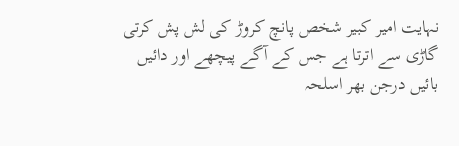نہایت امیر کبیر شخص پانچ کروڑ کی لش پش کرتی گاڑی سے اترتا ہے جس کے آگے پیچھے اور دائیں بائیں درجن بھر اسلحہ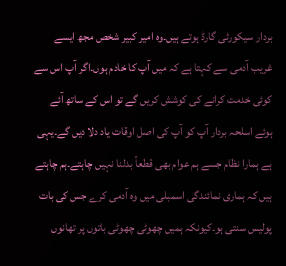بردار سیکورٹی گارڈ ہوتے ہیں۔وہ امیر کبیر شخص مجھ ایسے غریب آدمی سے کہتا ہے کہ میں آپ کا خادم ہوں۔اگر آپ اس سے کوئی خدمت کرانے کی کوشش کریں گے تو اس کے ساتھ آئے ہوئے اسلحہ بردار آپ کو آپ کی اصل اوقات یاد دلا دیں گے۔یہی ہے ہمارا نظام جسے ہم عوام بھی قطعاً بدلنا نہیں چاہتے۔ہم چاہتے ہیں کہ ہماری نمائندگی اسمبلی میں وہ آدمی کرے جس کی بات پولیس سنتی ہو۔کیونکہ ہمیں چھوٹی چھوٹی باتوں پر تھانوں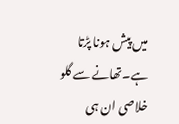میں پیش ہونا پڑتا ہے۔تھانے سے گلو خلاصی ان ہی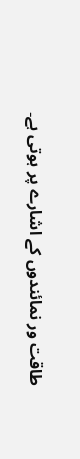طاقت ور نمائندوں کے اشارے پر ہوتی ہے۔